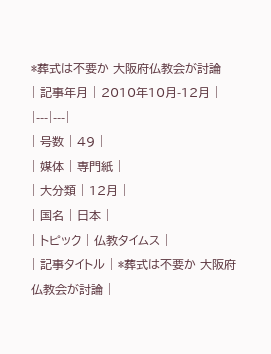*葬式は不要か 大阪府仏教会が討論
| 記事年月 | 2010年10月-12月 |
|---|---|
| 号数 | 49 |
| 媒体 | 専門紙 |
| 大分類 | 12月 |
| 国名 | 日本 |
| トピック | 仏教タイムス |
| 記事タイトル | *葬式は不要か 大阪府仏教会が討論 |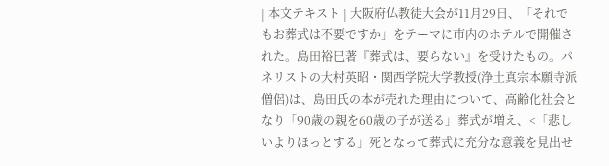| 本文テキスト | 大阪府仏教徒大会が11月29日、「それでもお葬式は不要ですか」をテーマに市内のホテルで開催された。島田裕巳著『葬式は、要らない』を受けたもの。パネリストの大村英昭・関西学院大学教授(浄土真宗本願寺派僧侶)は、島田氏の本が売れた理由について、高齢化社会となり「90歳の親を60歳の子が送る」葬式が増え、<「悲しいよりほっとする」死となって葬式に充分な意義を見出せ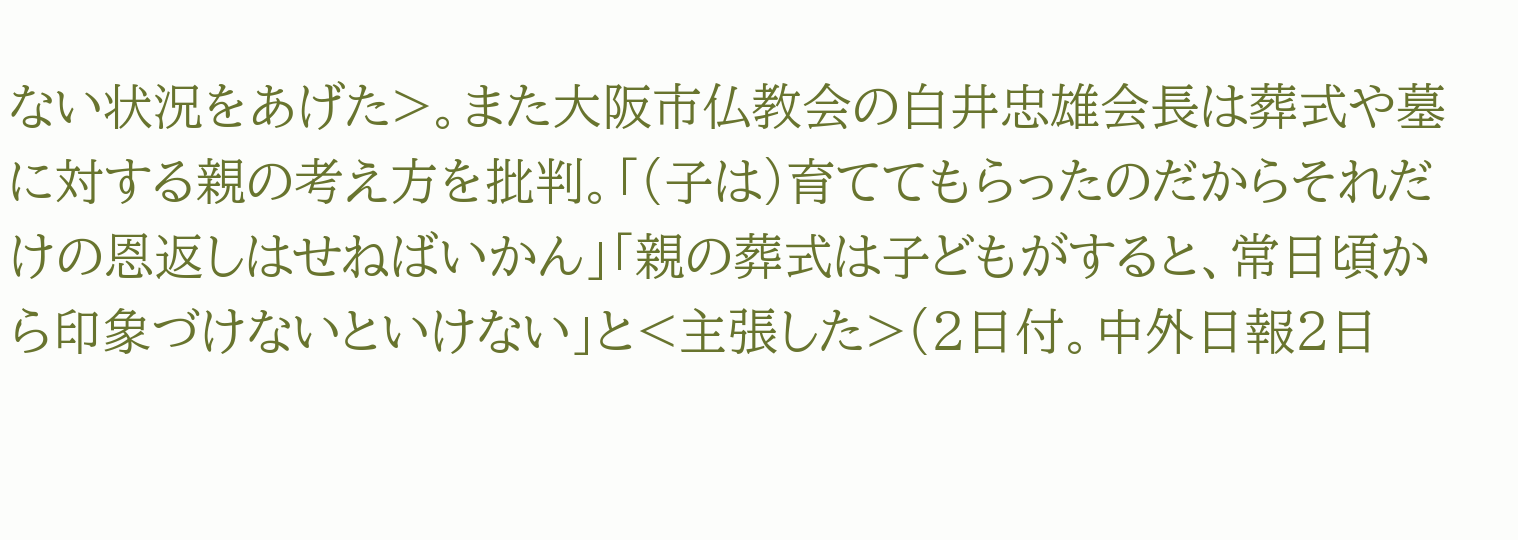ない状況をあげた>。また大阪市仏教会の白井忠雄会長は葬式や墓に対する親の考え方を批判。「(子は)育ててもらったのだからそれだけの恩返しはせねばいかん」「親の葬式は子どもがすると、常日頃から印象づけないといけない」と<主張した>(2日付。中外日報2日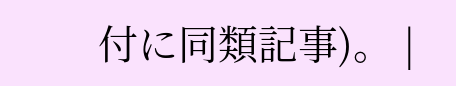付に同類記事)。 |